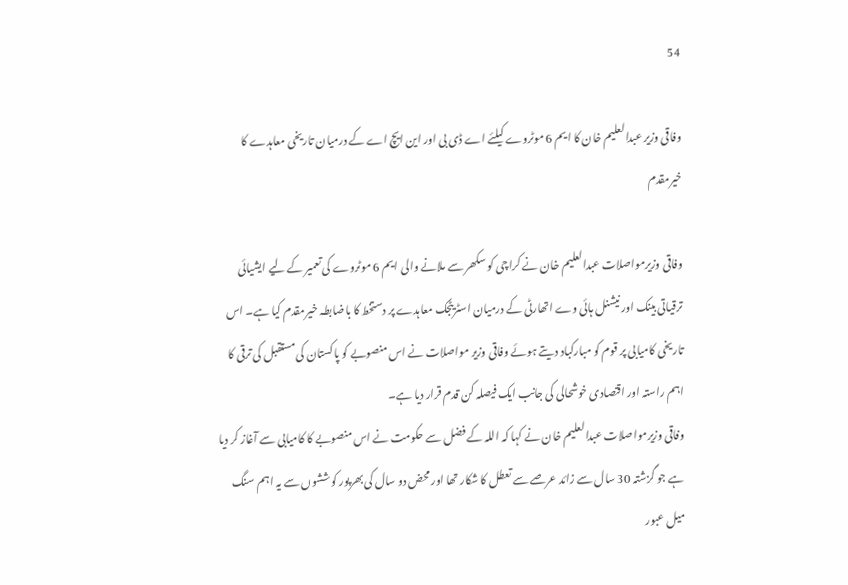54

وفاقی وزیر عبدالعلیم خان کا ایم 6 موٹروے کیلئے اے ڈی بی اور این ایچ اے کے درمیان تاریخی معاہدے کا خیرمقدم

وفاقی وزیرمواصلات عبدالعلیم خان نے کراچی کو سکھر سے ملانے والی ایم 6 موٹروے کی تعمیر کے لیے ایشیائی ترقیاتی بینک اور نیشنل ہائی وے اتھارٹی کے درمیان اسٹریٹجک معاہدے پر دستخط کا باضابطہ خیرمقدم کیا ہے۔ اس تاریخی کامیابی پر قوم کو مبارکباد دیتے ہوئے وفاقی وزیر مواصلات نے اس منصوبے کو پاکستان کی مستقبل کی ترقی کا اہم راستہ اور اقتصادی خوشحالی کی جانب ایک فیصلہ کن قدم قرار دیا ہے۔
وفاقی وزیرمواصلات عبدالعلیم خان نے کہا کہ اللہ کے فضل سے حکومت نے اس منصوبے کا کامیابی سے آغاز کر دیا ہے جو گزشتہ 30 سال سے زائد عرصے سے تعطل کا شکار تھا اور محض دو سال کی بھرپور کوششوں سے یہ اہم سنگ میل عبور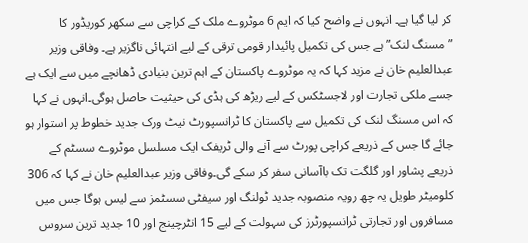کر لیا گیا ہے۔ انہوں نے واضح کیا کہ ایم 6 موٹروے ملک کے کراچی سے سکھر کوریڈور کا ”مسنگ لنک” ہے جس کی تکمیل پائیدار قومی ترقی کے لیے انتہائی ناگزیر ہے۔ وفاقی وزیر عبدالعلیم خان نے مزید کہا کہ یہ موٹروے پاکستان کے اہم ترین بنیادی ڈھانچے میں سے ایک ہے جسے ملکی تجارت اور لاجسٹکس کے لیے ریڑھ کی ہڈی کی حیثیت حاصل ہوگی۔انہوں نے کہا کہ اس مسنگ لنک کی تکمیل سے پاکستان کا ٹرانسپورٹ نیٹ ورک جدید خطوط پر استوار ہو جائے گا جس کے ذریعے کراچی پورٹ سے آنے والی ٹریفک ایک مسلسل موٹروے سسٹم کے ذریعے پشاور اور گلگت تک باآسانی سفر کر سکے گی۔وفاقی وزیر عبدالعلیم خان نے کہا کہ 306 کلومیٹر طویل یہ چھ رویہ منصوبہ جدید ٹولنگ اور سیفٹی سسٹمز سے لیس ہوگا جس میں مسافروں اور تجارتی ٹرانسپورٹرز کی سہولت کے لیے 15 انٹرچینج اور 10 جدید ترین سروس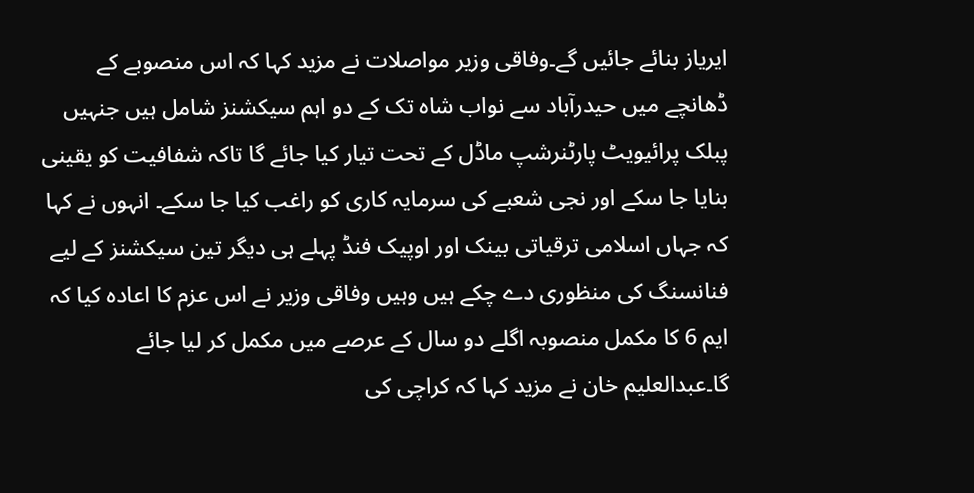ایریاز بنائے جائیں گے۔وفاقی وزیر مواصلات نے مزید کہا کہ اس منصوبے کے ڈھانچے میں حیدرآباد سے نواب شاہ تک کے دو اہم سیکشنز شامل ہیں جنہیں پبلک پرائیویٹ پارٹنرشپ ماڈل کے تحت تیار کیا جائے گا تاکہ شفافیت کو یقینی بنایا جا سکے اور نجی شعبے کی سرمایہ کاری کو راغب کیا جا سکے۔ انہوں نے کہا کہ جہاں اسلامی ترقیاتی بینک اور اوپیک فنڈ پہلے ہی دیگر تین سیکشنز کے لیے فنانسنگ کی منظوری دے چکے ہیں وہیں وفاقی وزیر نے اس عزم کا اعادہ کیا کہ ایم 6 کا مکمل منصوبہ اگلے دو سال کے عرصے میں مکمل کر لیا جائے گا۔عبدالعلیم خان نے مزید کہا کہ کراچی کی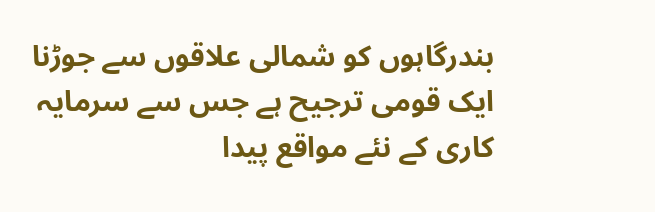بندرگاہوں کو شمالی علاقوں سے جوڑنا ایک قومی ترجیح ہے جس سے سرمایہ کاری کے نئے مواقع پیدا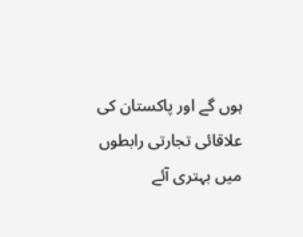ہوں گے اور پاکستان کی علاقائی تجارتی رابطوں میں بہتری آئے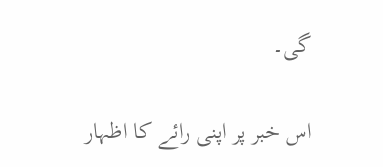گی۔

اس خبر پر اپنی رائے کا اظہار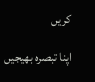کریں

اپنا تبصرہ بھیجیں